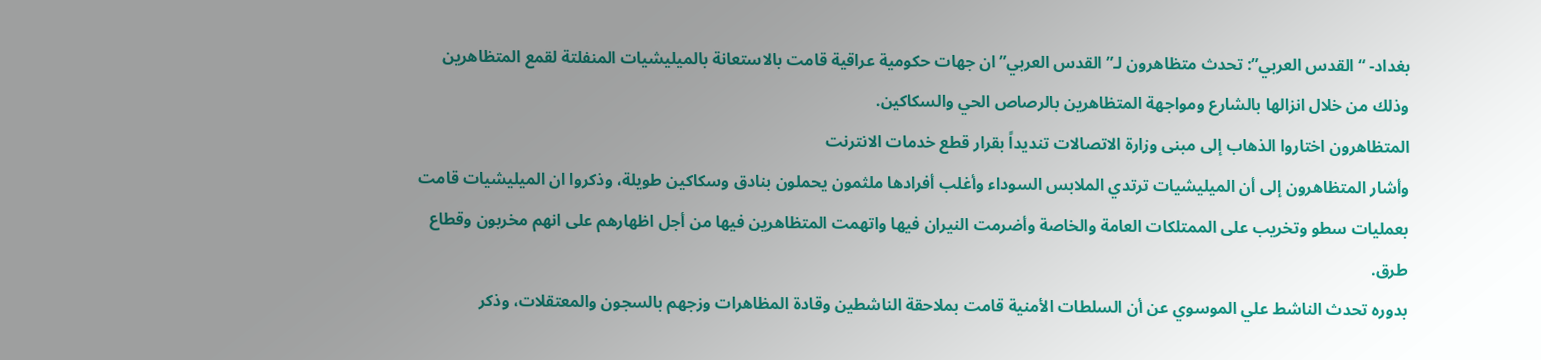بغداد- “القدس العربي”: تحدث متظاهرون لـ”القدس العربي” ان جهات حكومية عراقية قامت بالاستعانة بالميليشيات المنفلتة لقمع المتظاهرين وذلك من خلال انزالها بالشارع ومواجهة المتظاهرين بالرصاص الحي والسكاكين.
المتظاهرون اختاروا الذهاب إلى مبنى وزارة الاتصالات تنديداً بقرار قطع خدمات الانترنت
وأشار المتظاهرون إلى أن الميليشيات ترتدي الملابس السوداء وأغلب أفرادها ملثمون يحملون بنادق وسكاكين طويلة، وذكروا ان الميليشيات قامت بعمليات سطو وتخريب على الممتلكات العامة والخاصة وأضرمت النيران فيها واتهمت المتظاهرين فيها من أجل اظهارهم على انهم مخربون وقطاع طرق.
بدوره تحدث الناشط علي الموسوي عن أن السلطات الأمنية قامت بملاحقة الناشطين وقادة المظاهرات وزجهم بالسجون والمعتقلات، وذكر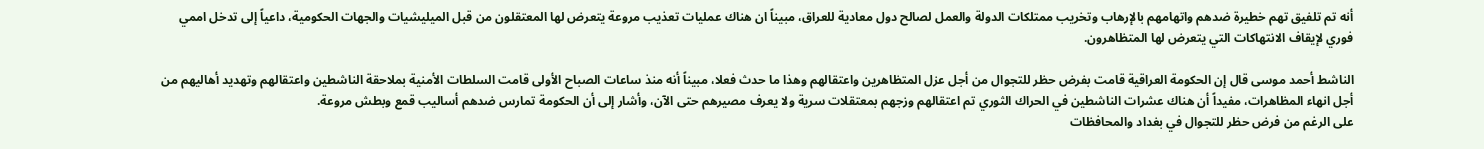أنه تم تلفيق تهم خطيرة ضدهم واتهامهم بالإرهاب وتخريب ممتلكات الدولة والعمل لصالح دول معادية للعراق، مبيناً ان هناك عمليات تعذيب مروعة يتعرض لها المعتقلون من قبل الميليشيات والجهات الحكومية، داعياً إلى تدخل اممي فوري لإيقاف الانتهاكات التي يتعرض لها المتظاهرون.

الناشط أحمد موسى قال إن الحكومة العراقية قامت بفرض حظر للتجوال من أجل عزل المتظاهرين واعتقالهم وهذا ما حدث فعلا، مبيناً أنه منذ ساعات الصباح الأولى قامت السلطات الأمنية بملاحقة الناشطين واعتقالهم وتهديد أهاليهم من أجل انهاء المظاهرات، مفيداً أن هناك عشرات الناشطين في الحراك الثوري تم اعتقالهم وزجهم بمعتقلات سرية ولا يعرف مصيرهم حتى الآن، وأشار إلى أن الحكومة تمارس ضدهم أساليب قمع وبطش مروعة.
على الرغم من فرض حظر للتجوال في بغداد والمحافظات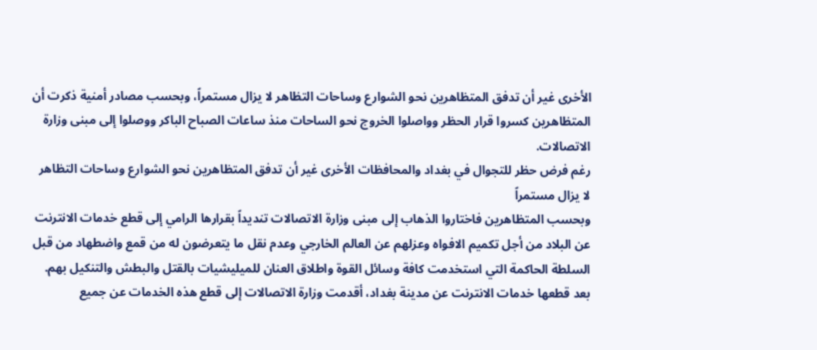الأخرى غير أن تدفق المتظاهرين نحو الشوارع وساحات التظاهر لا يزال مستمراً، وبحسب مصادر أمنية ذكرت أن المتظاهرين كسروا قرار الحظر وواصلوا الخروج نحو الساحات منذ ساعات الصباح الباكر ووصلوا إلى مبنى وزارة الاتصالات.
رغم فرض حظر للتجوال في بغداد والمحافظات الأخرى غير أن تدفق المتظاهرين نحو الشوارع وساحات التظاهر لا يزال مستمراً
وبحسب المتظاهرين فاختاروا الذهاب إلى مبنى وزارة الاتصالات تنديداً بقرارها الرامي إلى قطع خدمات الانترنت عن البلاد من أجل تكميم الافواه وعزلهم عن العالم الخارجي وعدم نقل ما يتعرضون له من قمع واضطهاد من قبل السلطة الحاكمة التي استخدمت كافة وسائل القوة واطلاق العنان للميليشيات بالقتل والبطش والتنكيل بهم.
بعد قطعها خدمات الانترنت عن مدينة بغداد، أقدمت وزارة الاتصالات إلى قطع هذه الخدمات عن جميع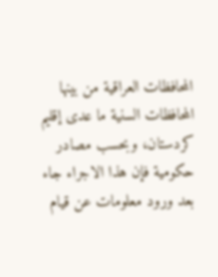المحافظات العراقية من بينها المحافظات السنية ما عدى إقليم كردستان، وبحسب مصادر حكومية فإن هذا الاجراء جاء بعد ورود معلومات عن قيام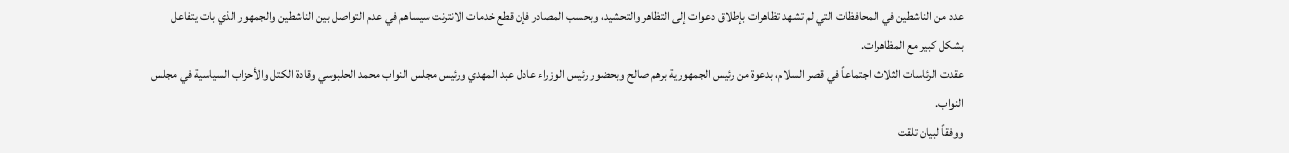عدد من الناشطين في المحافظات التي لم تشهد تظاهرات بإطلاق دعوات إلى التظاهر والتحشيد، وبحسب المصادر فإن قطع خدمات الانترنت سيساهم في عدم التواصل بين الناشطين والجمهور الذي بات يتفاعل بشكل كبير مع المظاهرات.
عقدت الرئاسات الثلاث اجتماعاً في قصر السلام، بدعوة من رئيس الجمهورية برهم صالح وبحضور رئيس الوزراء عادل عبد المهدي ورئيس مجلس النواب محمد الحلبوسي وقادة الكتل والأحزاب السياسية في مجلس النواب.
ووفقاً لبيان تلقت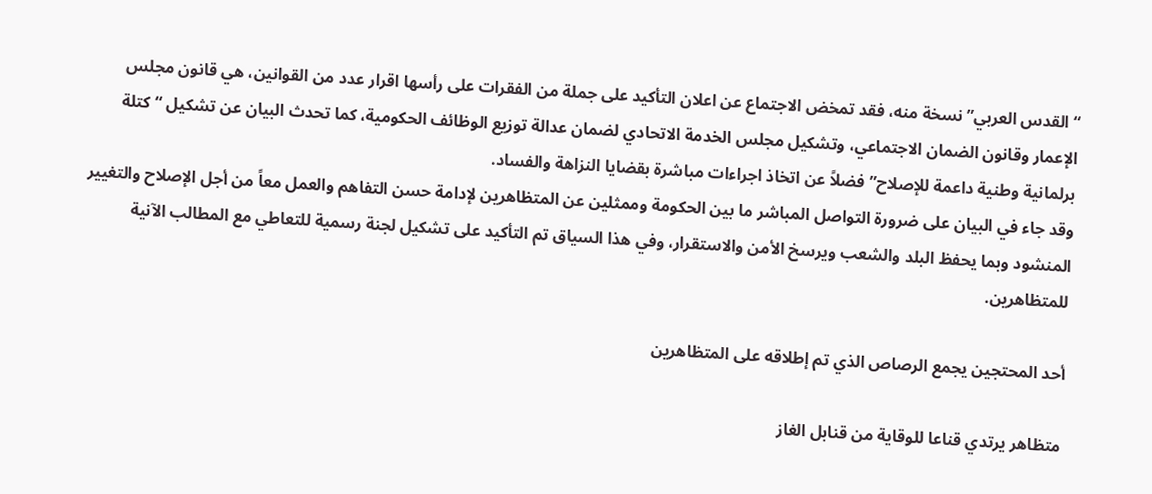“القدس العربي” نسخة منه، فقد تمخض الاجتماع عن اعلان التأكيد على جملة من الفقرات على رأسها اقرار عدد من القوانين، هي قانون مجلس الإعمار وقانون الضمان الاجتماعي، وتشكيل مجلس الخدمة الاتحادي لضمان عدالة توزيع الوظائف الحكومية، كما تحدث البيان عن تشكيل “كتلة برلمانية وطنية داعمة للإصلاح” فضلاً عن اتخاذ اجراءات مباشرة بقضايا النزاهة والفساد.
وقد جاء في البيان على ضرورة التواصل المباشر ما بين الحكومة وممثلين عن المتظاهرين لإدامة حسن التفاهم والعمل معاً من أجل الإصلاح والتغيير المنشود وبما يحفظ البلد والشعب ويرسخ الأمن والاستقرار، وفي هذا السياق تم التأكيد على تشكيل لجنة رسمية للتعاطي مع المطالب الآنية للمتظاهرين.

أحد المحتجين يجمع الرصاص الذي تم إطلاقه على المتظاهرين

متظاهر يرتدي قناعا للوقاية من قنابل الغاز